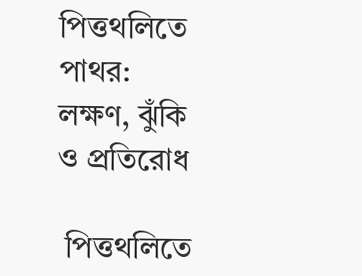পিত্তথলিতে পাথর: লক্ষণ, ঝুঁকি ও প্রতিরোধ

 পিত্তথলিতে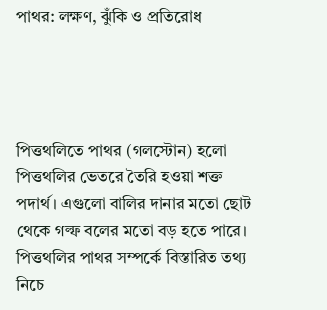পাথর: লক্ষণ, ঝুঁকি ও প্রতিরোধ




পিত্তথলিতে পাথর (গলস্টোন) হলো পিত্তথলির ভেতরে তৈরি হওয়া শক্ত পদার্থ। এগুলো বালির দানার মতো ছোট থেকে গল্ফ বলের মতো বড় হতে পারে। পিত্তথলির পাথর সম্পর্কে বিস্তারিত তথ্য নিচে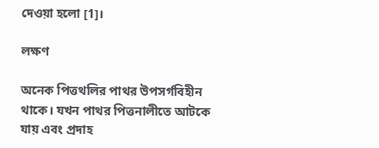দেওয়া হলো [1]।

লক্ষণ

অনেক পিত্তথলির পাথর উপসর্গবিহীন থাকে। যখন পাথর পিত্তনালীতে আটকে যায় এবং প্রদাহ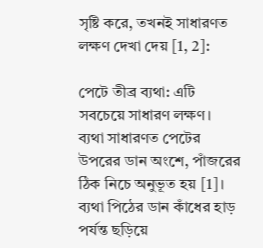সৃষ্টি করে, তখনই সাধারণত লক্ষণ দেখা দেয় [1, 2]:

পেটে তীব্র ব্যথা: এটি সবচেয়ে সাধারণ লক্ষণ। ব্যথা সাধারণত পেটের উপরের ডান অংশে, পাঁজরের ঠিক নিচে অনুভূত হয় [1]। ব্যথা পিঠের ডান কাঁধের হাড় পর্যন্ত ছড়িয়ে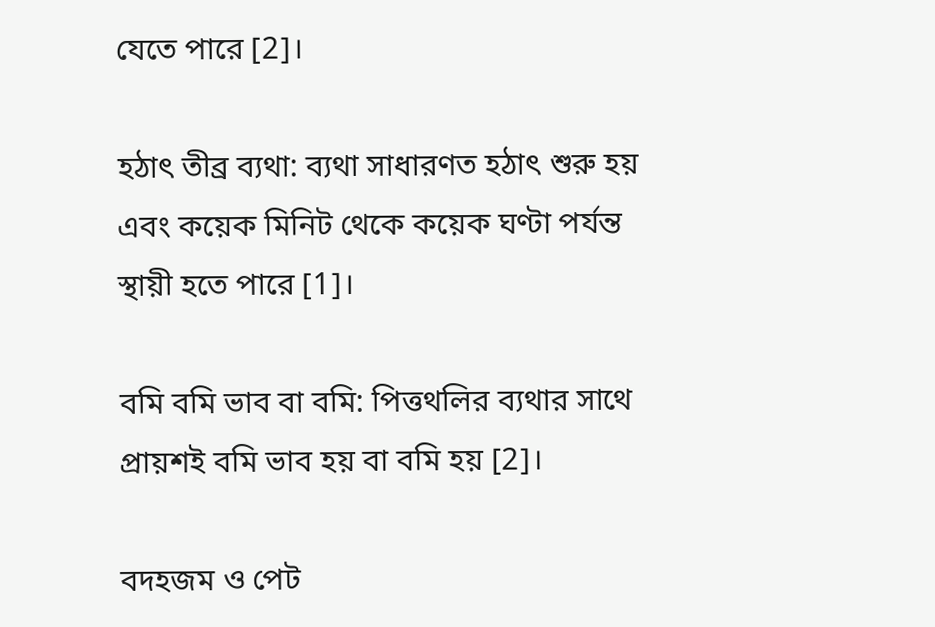যেতে পারে [2]।

হঠাৎ তীব্র ব্যথা: ব্যথা সাধারণত হঠাৎ শুরু হয় এবং কয়েক মিনিট থেকে কয়েক ঘণ্টা পর্যন্ত স্থায়ী হতে পারে [1]।

বমি বমি ভাব বা বমি: পিত্তথলির ব্যথার সাথে প্রায়শই বমি ভাব হয় বা বমি হয় [2]।

বদহজম ও পেট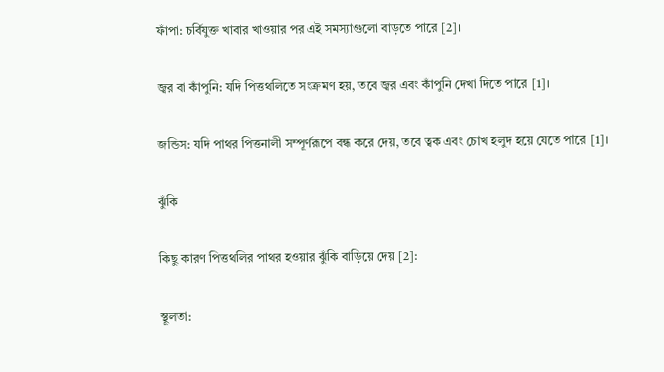ফাঁপা: চর্বিযুক্ত খাবার খাওয়ার পর এই সমস্যাগুলো বাড়তে পারে [2]।

জ্বর বা কাঁপুনি: যদি পিত্তথলিতে সংক্রমণ হয়, তবে জ্বর এবং কাঁপুনি দেখা দিতে পারে [1]।

জন্ডিস: যদি পাথর পিত্তনালী সম্পূর্ণরূপে বন্ধ করে দেয়, তবে ত্বক এবং চোখ হলুদ হয়ে যেতে পারে [1]।

ঝুঁকি

কিছু কারণ পিত্তথলির পাথর হওয়ার ঝুঁকি বাড়িয়ে দেয় [2]:

স্থূলতা: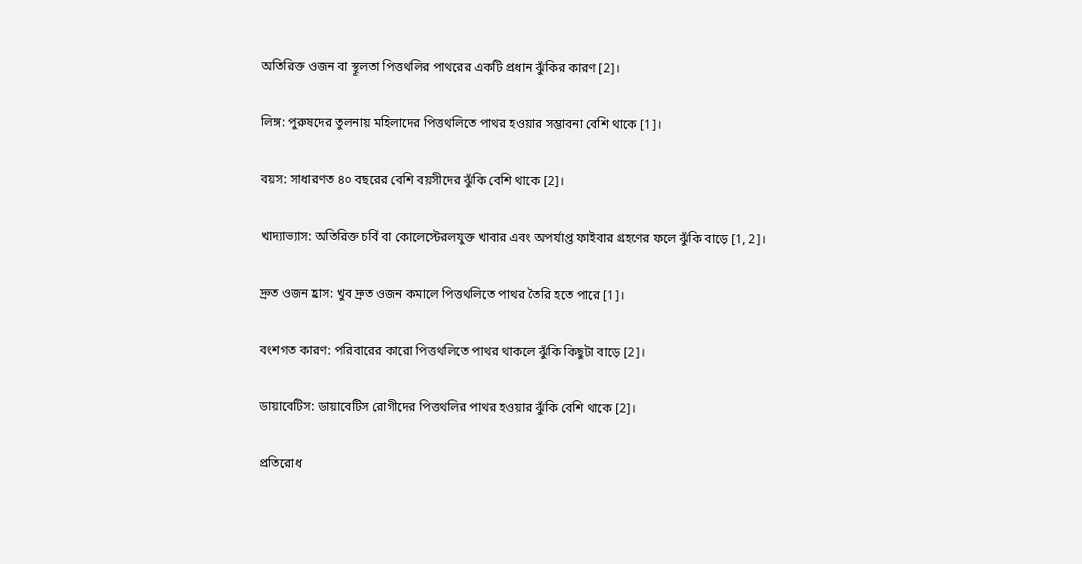অতিরিক্ত ওজন বা স্থূলতা পিত্তথলির পাথরের একটি প্রধান ঝুঁকির কারণ [2]।

লিঙ্গ: পুরুষদের তুলনায় মহিলাদের পিত্তথলিতে পাথর হওয়ার সম্ভাবনা বেশি থাকে [1]।

বয়স: সাধারণত ৪০ বছরের বেশি বয়সীদের ঝুঁকি বেশি থাকে [2]।

খাদ্যাভ্যাস: অতিরিক্ত চর্বি বা কোলেস্টেরলযুক্ত খাবার এবং অপর্যাপ্ত ফাইবার গ্রহণের ফলে ঝুঁকি বাড়ে [1, 2]।

দ্রুত ওজন হ্রাস: খুব দ্রুত ওজন কমালে পিত্তথলিতে পাথর তৈরি হতে পারে [1]।

বংশগত কারণ: পরিবারের কারো পিত্তথলিতে পাথর থাকলে ঝুঁকি কিছুটা বাড়ে [2]।

ডায়াবেটিস: ডায়াবেটিস রোগীদের পিত্তথলির পাথর হওয়ার ঝুঁকি বেশি থাকে [2]।

প্রতিরোধ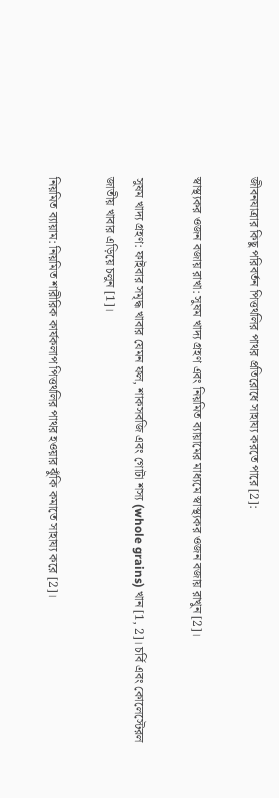জীবনযাত্রার কিছু পরিবর্তন পিত্তথলির পাথর প্রতিরোধে সাহায্য করতে পারে [2]:

স্বাস্থ্যকর ওজন বজায় রাখা: সুষম খাদ্য গ্রহণ এবং নিয়মিত ব্যায়ামের মাধ্যমে স্বাস্থ্যকর ওজন বজায় রাখুন [2]।

সুষম খাদ্য গ্রহণ: ফাইবার সমৃদ্ধ খাবার যেমন ফল, শাকসবজি এবং গোটা শস্য (whole grains) খান [1, 2]। চর্বি এবং কোলেস্টেরল জাতীয় খাবার এড়িয়ে চলুন [1]।

নিয়মিত ব্যায়াম: নিয়মিত শারীরিক কার্যকলাপ পিত্তথলির পাথর হওয়ার ঝুঁকি কমাতে সাহায্য করে [2]।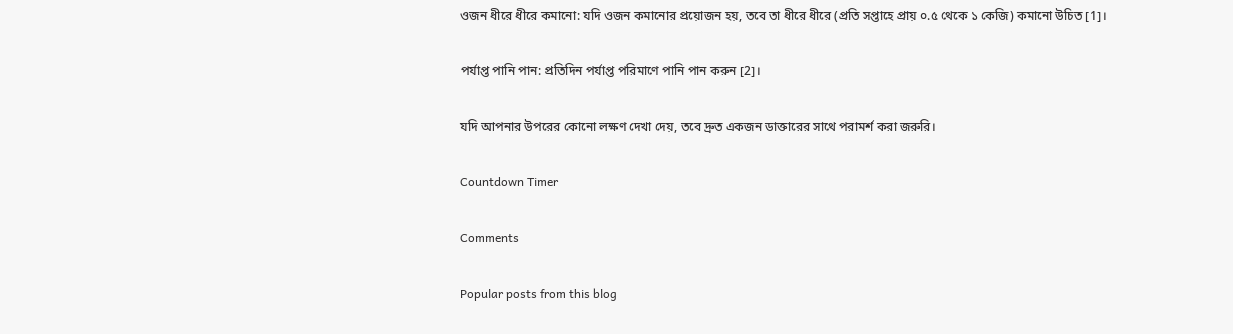ওজন ধীরে ধীরে কমানো: যদি ওজন কমানোর প্রয়োজন হয়, তবে তা ধীরে ধীরে (প্রতি সপ্তাহে প্রায় ০.৫ থেকে ১ কেজি) কমানো উচিত [1]।

পর্যাপ্ত পানি পান: প্রতিদিন পর্যাপ্ত পরিমাণে পানি পান করুন [2]।

যদি আপনার উপরের কোনো লক্ষণ দেখা দেয়, তবে দ্রুত একজন ডাক্তারের সাথে পরামর্শ করা জরুরি।

Countdown Timer

Comments

Popular posts from this blog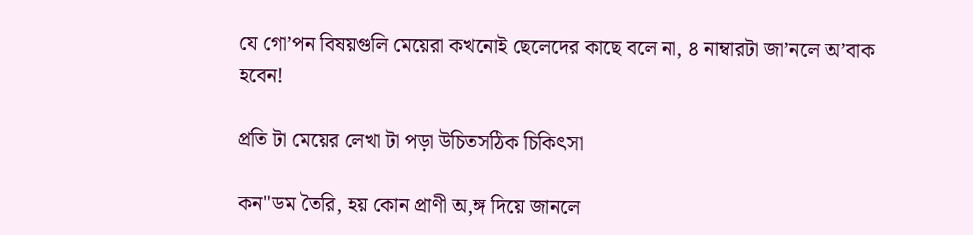যে গো’পন বিষয়গুলি মেয়েরা কখনোই ছেলেদের কাছে বলে না, ৪ নাম্বারটা জা’নলে অ’বাক হবেন!

প্রতি টা মেয়ের লেখা টা পড়া উচিতসঠিক চিকিৎসা

কন"ডম তৈরি, হয় কোন প্রাণী অ,ঙ্গ দিয়ে জানলে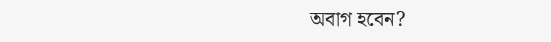অবাগ হবেন?